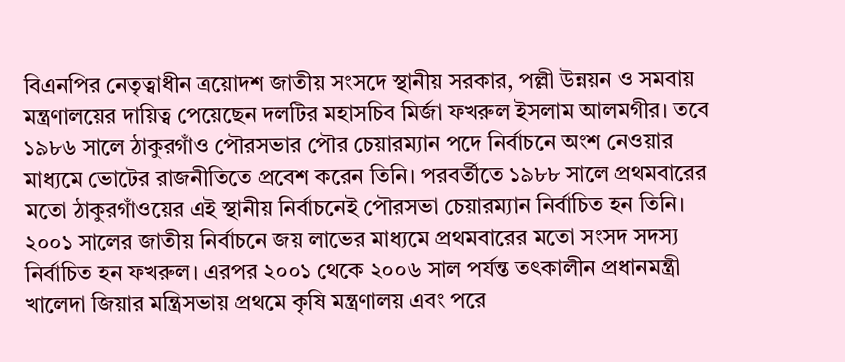বিএনপির নেতৃত্বাধীন ত্রয়োদশ জাতীয় সংসদে স্থানীয় সরকার, পল্লী উন্নয়ন ও সমবায় মন্ত্রণালয়ের দায়িত্ব পেয়েছেন দলটির মহাসচিব মির্জা ফখরুল ইসলাম আলমগীর। তবে ১৯৮৬ সালে ঠাকুরগাঁও পৌরসভার পৌর চেয়ারম্যান পদে নির্বাচনে অংশ নেওয়ার মাধ্যমে ভোটের রাজনীতিতে প্রবেশ করেন তিনি। পরবর্তীতে ১৯৮৮ সালে প্রথমবারের মতো ঠাকুরগাঁওয়ের এই স্থানীয় নির্বাচনেই পৌরসভা চেয়ারম্যান নির্বাচিত হন তিনি।
২০০১ সালের জাতীয় নির্বাচনে জয় লাভের মাধ্যমে প্রথমবারের মতো সংসদ সদস্য নির্বাচিত হন ফখরুল। এরপর ২০০১ থেকে ২০০৬ সাল পর্যন্ত তৎকালীন প্রধানমন্ত্রী খালেদা জিয়ার মন্ত্রিসভায় প্রথমে কৃষি মন্ত্রণালয় এবং পরে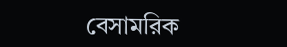বেসামরিক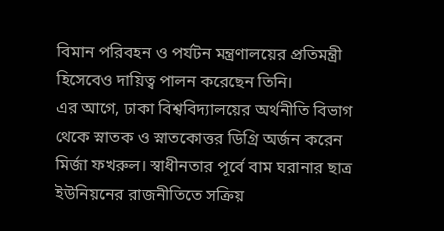বিমান পরিবহন ও পর্যটন মন্ত্রণালয়ের প্রতিমন্ত্রী হিসেবেও দায়িত্ব পালন করেছেন তিনি।
এর আগে, ঢাকা বিশ্ববিদ্যালয়ের অর্থনীতি বিভাগ থেকে স্নাতক ও স্নাতকোত্তর ডিগ্রি অর্জন করেন মির্জা ফখরুল। স্বাধীনতার পূর্বে বাম ঘরানার ছাত্র ইউনিয়নের রাজনীতিতে সক্রিয়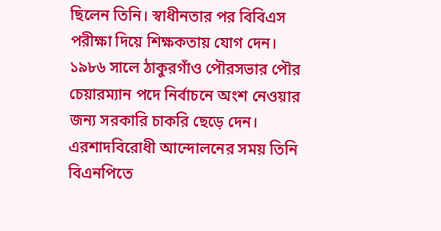ছিলেন তিনি। স্বাধীনতার পর বিবিএস পরীক্ষা দিয়ে শিক্ষকতায় যোগ দেন।
১৯৮৬ সালে ঠাকুরগাঁও পৌরসভার পৌর চেয়ারম্যান পদে নির্বাচনে অংশ নেওয়ার জন্য সরকারি চাকরি ছেড়ে দেন। এরশাদবিরোধী আন্দোলনের সময় তিনি বিএনপিতে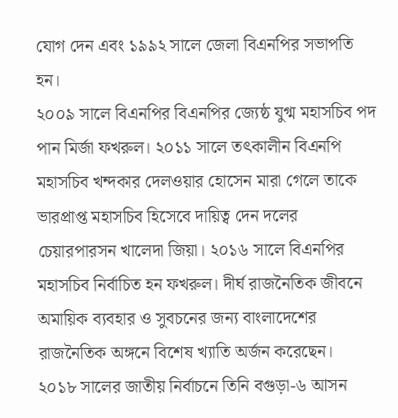যোগ দেন এবং ১৯৯২ সালে জেলা বিএনপির সভাপতি হন।
২০০৯ সালে বিএনপির বিএনপির জ্যেষ্ঠ যুগ্ম মহাসচিব পদ পান মির্জা ফখরুল। ২০১১ সালে তৎকালীন বিএনপি মহাসচিব খন্দকার দেলওয়ার হোসেন মারা গেলে তাকে ভারপ্রাপ্ত মহাসচিব হিসেবে দায়িত্ব দেন দলের চেয়ারপারসন খালেদা জিয়া। ২০১৬ সালে বিএনপির মহাসচিব নির্বাচিত হন ফখরুল। দীর্ঘ রাজনৈতিক জীবনে অমায়িক ব্যবহার ও সুবচনের জন্য বাংলাদেশের রাজনৈতিক অঙ্গনে বিশেষ খ্যাতি অর্জন করেছেন।
২০১৮ সালের জাতীয় নির্বাচনে তিনি বগুড়া-৬ আসন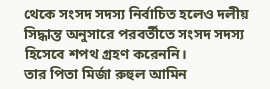থেকে সংসদ সদস্য নির্বাচিত হলেও দলীয় সিদ্ধান্ত অনুসারে পরবর্তীতে সংসদ সদস্য হিসেবে শপথ গ্রহণ করেননি।
তার পিতা মির্জা রুহুল আমিন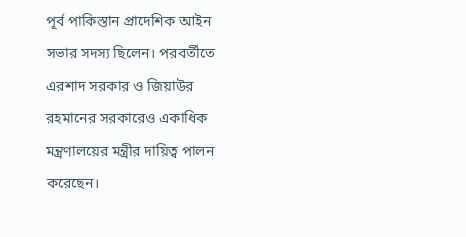পূর্ব পাকিস্তান প্রাদেশিক আইন সভার সদস্য ছিলেন। পরবর্তীতে এরশাদ সরকার ও জিয়াউর রহমানের সরকারেও একাধিক মন্ত্রণালয়ের মন্ত্রীর দায়িত্ব পালন করেছেন।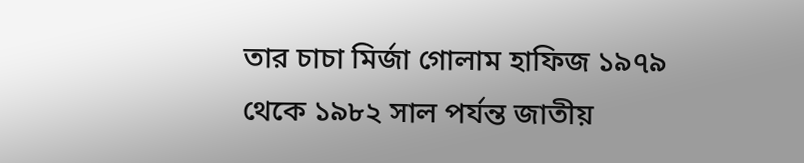তার চাচা মির্জা গোলাম হাফিজ ১৯৭৯ থেকে ১৯৮২ সাল পর্যন্ত জাতীয়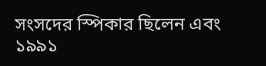সংসদের স্পিকার ছিলেন এবং ১৯৯১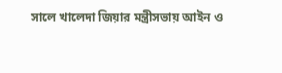সালে খালেদা জিয়ার মন্ত্রীসভায় আইন ও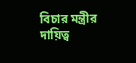বিচার মন্ত্রীর দায়িত্ব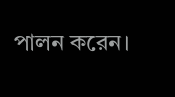পালন করেন।